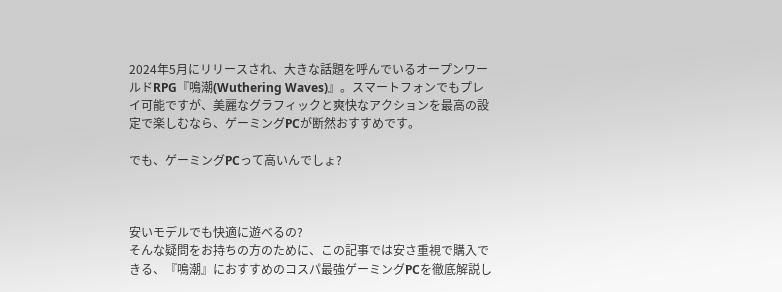2024年5月にリリースされ、大きな話題を呼んでいるオープンワールドRPG『鳴潮(Wuthering Waves)』。スマートフォンでもプレイ可能ですが、美麗なグラフィックと爽快なアクションを最高の設定で楽しむなら、ゲーミングPCが断然おすすめです。

でも、ゲーミングPCって高いんでしょ?



安いモデルでも快適に遊べるの?
そんな疑問をお持ちの方のために、この記事では安さ重視で購入できる、『鳴潮』におすすめのコスパ最強ゲーミングPCを徹底解説し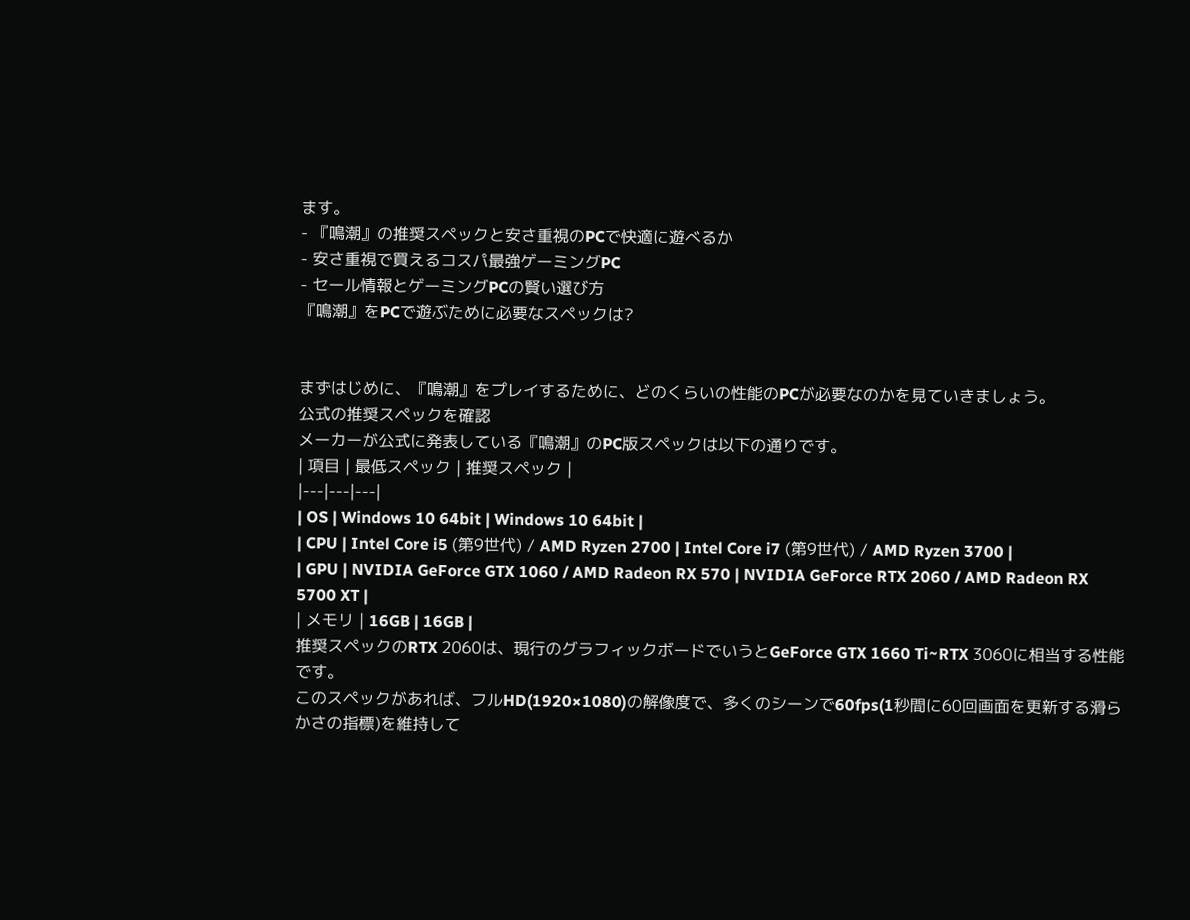ます。
- 『鳴潮』の推奨スペックと安さ重視のPCで快適に遊べるか
- 安さ重視で買えるコスパ最強ゲーミングPC
- セール情報とゲーミングPCの賢い選び方
『鳴潮』をPCで遊ぶために必要なスペックは?


まずはじめに、『鳴潮』をプレイするために、どのくらいの性能のPCが必要なのかを見ていきましょう。
公式の推奨スペックを確認
メーカーが公式に発表している『鳴潮』のPC版スペックは以下の通りです。
| 項目 | 最低スペック | 推奨スペック |
|---|---|---|
| OS | Windows 10 64bit | Windows 10 64bit |
| CPU | Intel Core i5 (第9世代) / AMD Ryzen 2700 | Intel Core i7 (第9世代) / AMD Ryzen 3700 |
| GPU | NVIDIA GeForce GTX 1060 / AMD Radeon RX 570 | NVIDIA GeForce RTX 2060 / AMD Radeon RX 5700 XT |
| メモリ | 16GB | 16GB |
推奨スペックのRTX 2060は、現行のグラフィックボードでいうとGeForce GTX 1660 Ti~RTX 3060に相当する性能です。
このスペックがあれば、フルHD(1920×1080)の解像度で、多くのシーンで60fps(1秒間に60回画面を更新する滑らかさの指標)を維持して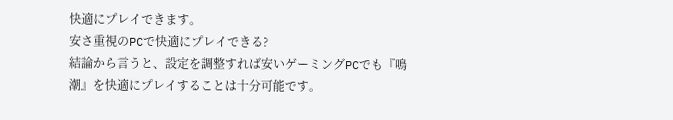快適にプレイできます。
安さ重視のPCで快適にプレイできる?
結論から言うと、設定を調整すれば安いゲーミングPCでも『鳴潮』を快適にプレイすることは十分可能です。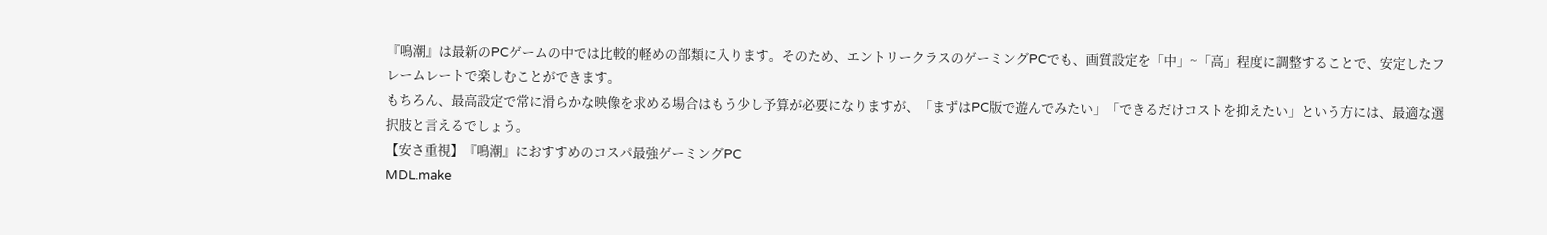『鳴潮』は最新のPCゲームの中では比較的軽めの部類に入ります。そのため、エントリークラスのゲーミングPCでも、画質設定を「中」~「高」程度に調整することで、安定したフレームレートで楽しむことができます。
もちろん、最高設定で常に滑らかな映像を求める場合はもう少し予算が必要になりますが、「まずはPC版で遊んでみたい」「できるだけコストを抑えたい」という方には、最適な選択肢と言えるでしょう。
【安さ重視】『鳴潮』におすすめのコスパ最強ゲーミングPC
MDL.make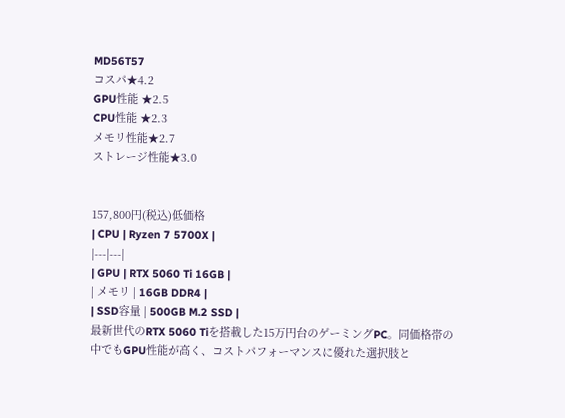MD56T57
コスパ★4.2
GPU性能 ★2.5
CPU性能 ★2.3
メモリ性能★2.7
ストレージ性能★3.0


157,800円(税込)低価格
| CPU | Ryzen 7 5700X |
|---|---|
| GPU | RTX 5060 Ti 16GB |
| メモリ | 16GB DDR4 |
| SSD容量 | 500GB M.2 SSD |
最新世代のRTX 5060 Tiを搭載した15万円台のゲーミングPC。同価格帯の中でもGPU性能が高く、コストパフォーマンスに優れた選択肢と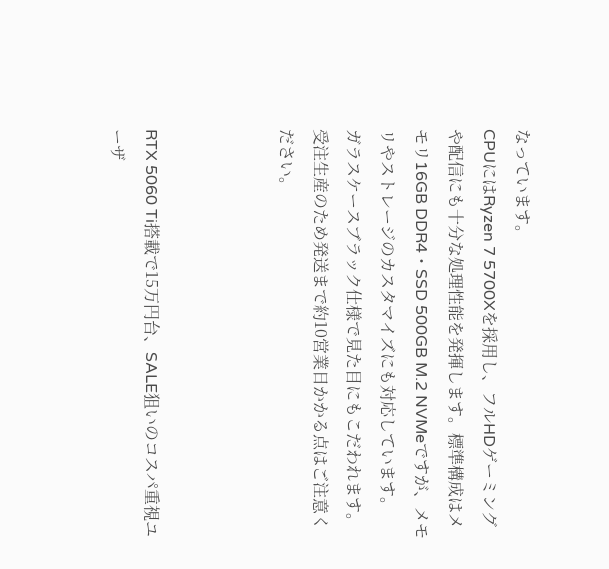なっています。
CPUにはRyzen 7 5700Xを採用し、フルHDゲーミングや配信にも十分な処理性能を発揮します。標準構成はメモリ16GB DDR4・SSD 500GB M.2 NVMeですが、メモリやストレージのカスタマイズにも対応しています。
ガラスケースブラック仕様で見た目にもこだわれます。受注生産のため発送まで約10営業日かかる点はご注意ください。



RTX 5060 Ti搭載で15万円台、SALE狙いのコスパ重視ユーザ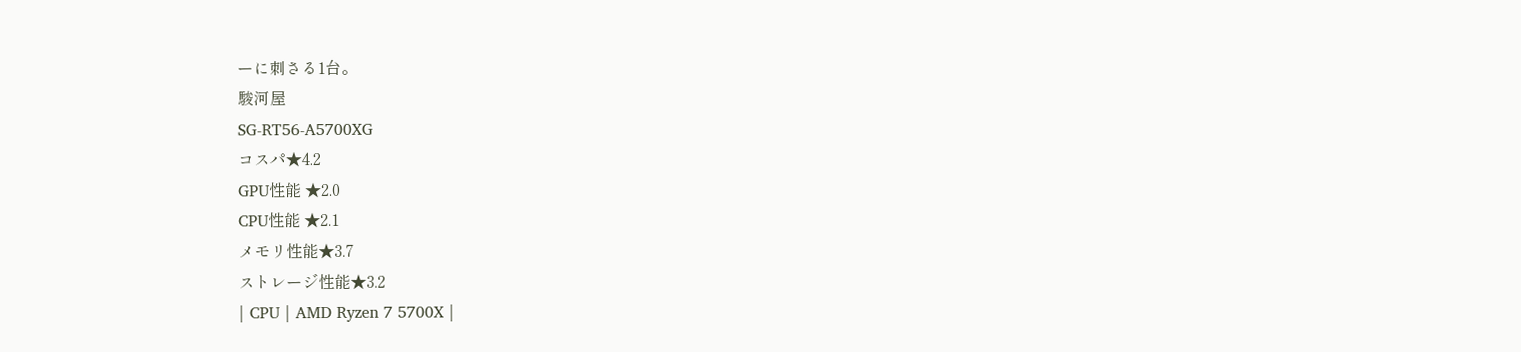ーに刺さる1台。
駿河屋
SG-RT56-A5700XG
コスパ★4.2
GPU性能 ★2.0
CPU性能 ★2.1
メモリ性能★3.7
ストレージ性能★3.2
| CPU | AMD Ryzen 7 5700X |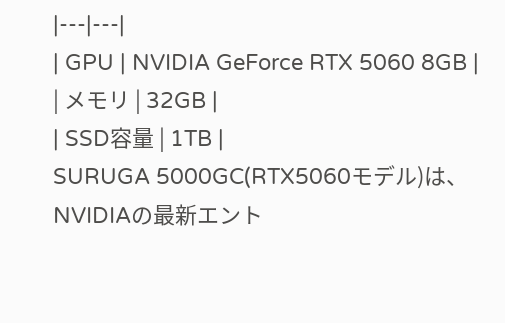|---|---|
| GPU | NVIDIA GeForce RTX 5060 8GB |
| メモリ | 32GB |
| SSD容量 | 1TB |
SURUGA 5000GC(RTX5060モデル)は、NVIDIAの最新エント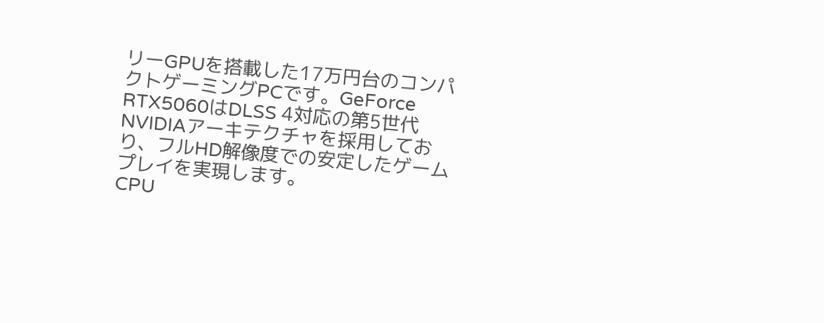リーGPUを搭載した17万円台のコンパクトゲーミングPCです。GeForce RTX5060はDLSS 4対応の第5世代NVIDIAアーキテクチャを採用しており、フルHD解像度での安定したゲームプレイを実現します。
CPU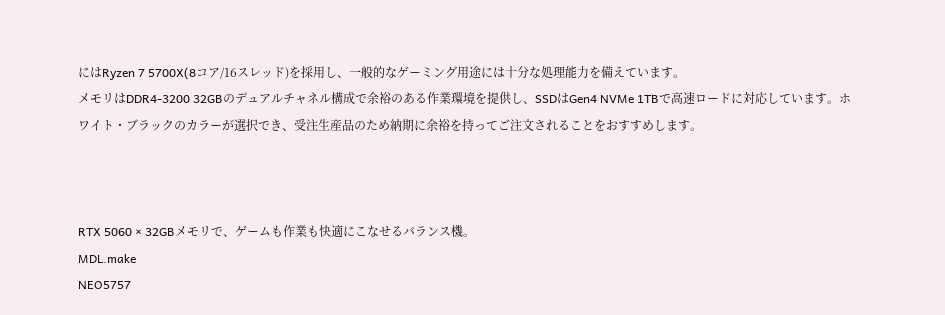にはRyzen 7 5700X(8コア/16スレッド)を採用し、一般的なゲーミング用途には十分な処理能力を備えています。
メモリはDDR4-3200 32GBのデュアルチャネル構成で余裕のある作業環境を提供し、SSDはGen4 NVMe 1TBで高速ロードに対応しています。ホワイト・ブラックのカラーが選択でき、受注生産品のため納期に余裕を持ってご注文されることをおすすめします。



RTX 5060 × 32GBメモリで、ゲームも作業も快適にこなせるバランス機。
MDL.make
NEO5757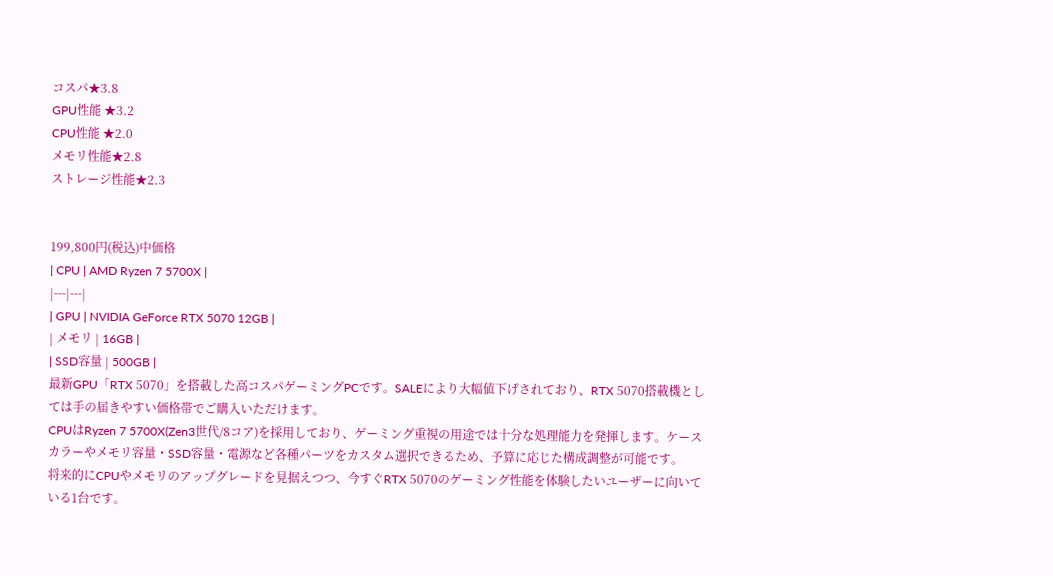コスパ★3.8
GPU性能 ★3.2
CPU性能 ★2.0
メモリ性能★2.8
ストレージ性能★2.3


199,800円(税込)中価格
| CPU | AMD Ryzen 7 5700X |
|---|---|
| GPU | NVIDIA GeForce RTX 5070 12GB |
| メモリ | 16GB |
| SSD容量 | 500GB |
最新GPU「RTX 5070」を搭載した高コスパゲーミングPCです。SALEにより大幅値下げされており、RTX 5070搭載機としては手の届きやすい価格帯でご購入いただけます。
CPUはRyzen 7 5700X(Zen3世代/8コア)を採用しており、ゲーミング重視の用途では十分な処理能力を発揮します。ケースカラーやメモリ容量・SSD容量・電源など各種パーツをカスタム選択できるため、予算に応じた構成調整が可能です。
将来的にCPUやメモリのアップグレードを見据えつつ、今すぐRTX 5070のゲーミング性能を体験したいユーザーに向いている1台です。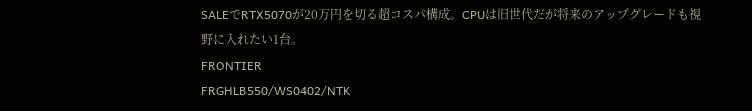SALEでRTX5070が20万円を切る超コスパ構成。CPUは旧世代だが将来のアップグレードも視野に入れたい1台。
FRONTIER
FRGHLB550/WS0402/NTK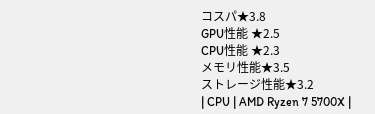コスパ★3.8
GPU性能 ★2.5
CPU性能 ★2.3
メモリ性能★3.5
ストレージ性能★3.2
| CPU | AMD Ryzen 7 5700X |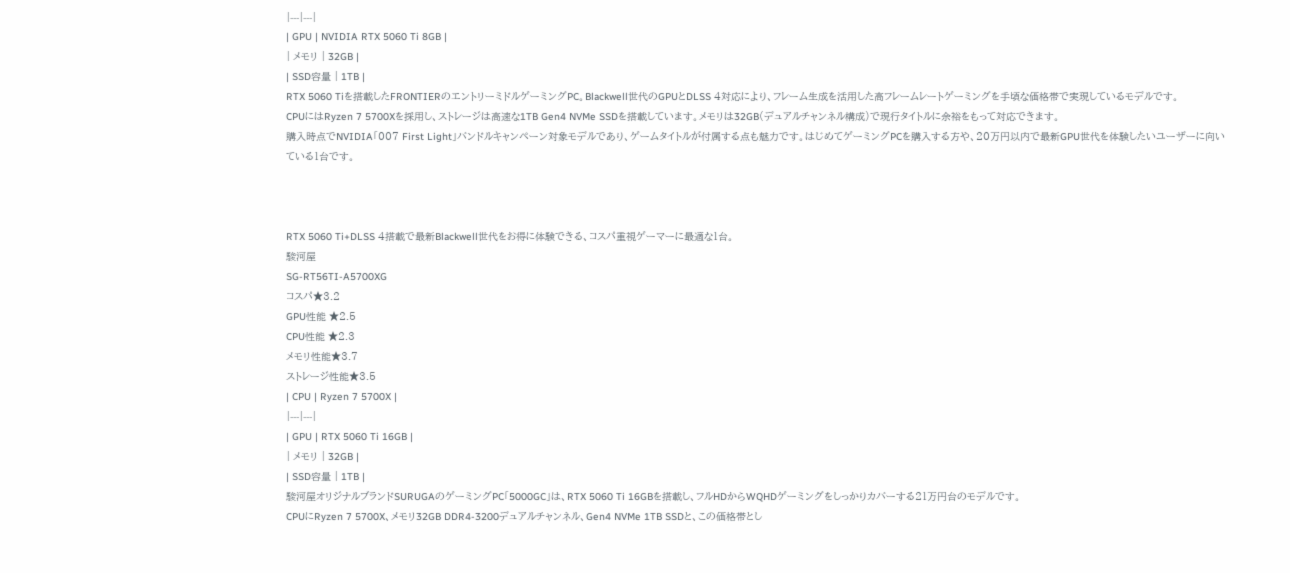|---|---|
| GPU | NVIDIA RTX 5060 Ti 8GB |
| メモリ | 32GB |
| SSD容量 | 1TB |
RTX 5060 Tiを搭載したFRONTIERのエントリーミドルゲーミングPC。Blackwell世代のGPUとDLSS 4対応により、フレーム生成を活用した高フレームレートゲーミングを手頃な価格帯で実現しているモデルです。
CPUにはRyzen 7 5700Xを採用し、ストレージは高速な1TB Gen4 NVMe SSDを搭載しています。メモリは32GB(デュアルチャンネル構成)で現行タイトルに余裕をもって対応できます。
購入時点でNVIDIA「007 First Light」バンドルキャンペーン対象モデルであり、ゲームタイトルが付属する点も魅力です。はじめてゲーミングPCを購入する方や、20万円以内で最新GPU世代を体験したいユーザーに向いている1台です。



RTX 5060 Ti+DLSS 4搭載で最新Blackwell世代をお得に体験できる、コスパ重視ゲーマーに最適な1台。
駿河屋
SG-RT56TI-A5700XG
コスパ★3.2
GPU性能 ★2.5
CPU性能 ★2.3
メモリ性能★3.7
ストレージ性能★3.5
| CPU | Ryzen 7 5700X |
|---|---|
| GPU | RTX 5060 Ti 16GB |
| メモリ | 32GB |
| SSD容量 | 1TB |
駿河屋オリジナルブランドSURUGAのゲーミングPC「5000GC」は、RTX 5060 Ti 16GBを搭載し、フルHDからWQHDゲーミングをしっかりカバーする21万円台のモデルです。
CPUにRyzen 7 5700X、メモリ32GB DDR4-3200デュアルチャンネル、Gen4 NVMe 1TB SSDと、この価格帯とし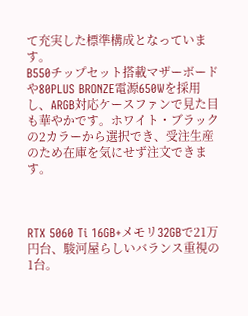て充実した標準構成となっています。
B550チップセット搭載マザーボードや80PLUS BRONZE電源650Wを採用し、ARGB対応ケースファンで見た目も華やかです。ホワイト・ブラックの2カラーから選択でき、受注生産のため在庫を気にせず注文できます。



RTX 5060 Ti 16GB+メモリ32GBで21万円台、駿河屋らしいバランス重視の1台。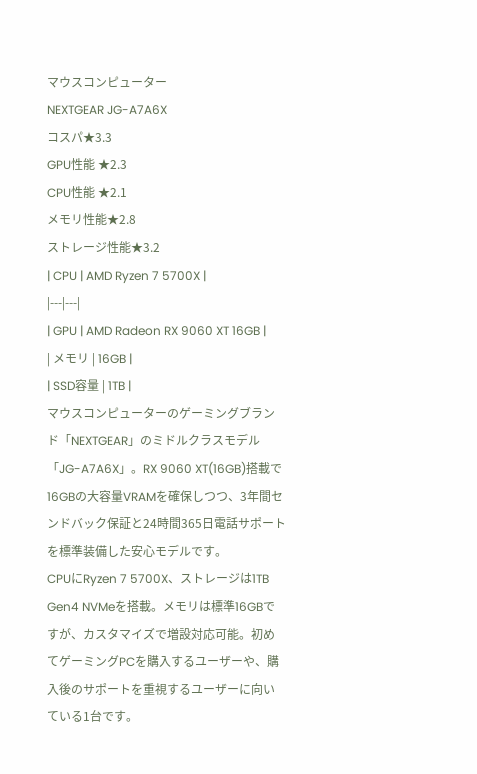マウスコンピューター
NEXTGEAR JG-A7A6X
コスパ★3.3
GPU性能 ★2.3
CPU性能 ★2.1
メモリ性能★2.8
ストレージ性能★3.2
| CPU | AMD Ryzen 7 5700X |
|---|---|
| GPU | AMD Radeon RX 9060 XT 16GB |
| メモリ | 16GB |
| SSD容量 | 1TB |
マウスコンピューターのゲーミングブランド「NEXTGEAR」のミドルクラスモデル「JG-A7A6X」。RX 9060 XT(16GB)搭載で16GBの大容量VRAMを確保しつつ、3年間センドバック保証と24時間365日電話サポートを標準装備した安心モデルです。
CPUにRyzen 7 5700X、ストレージは1TB Gen4 NVMeを搭載。メモリは標準16GBですが、カスタマイズで増設対応可能。初めてゲーミングPCを購入するユーザーや、購入後のサポートを重視するユーザーに向いている1台です。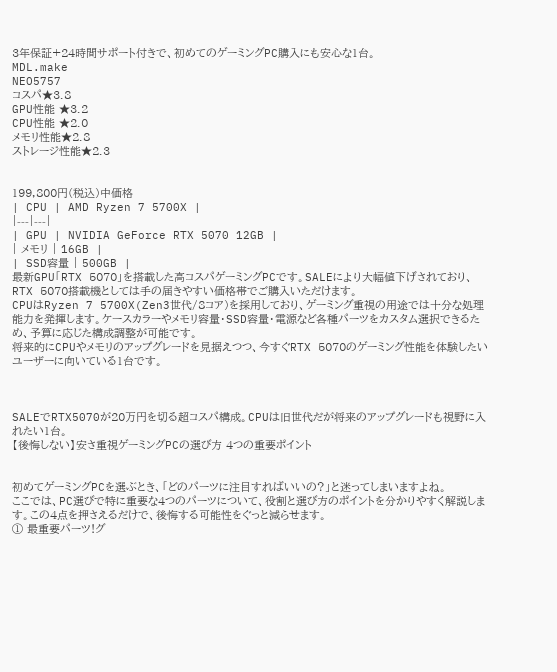3年保証+24時間サポート付きで、初めてのゲーミングPC購入にも安心な1台。
MDL.make
NEO5757
コスパ★3.8
GPU性能 ★3.2
CPU性能 ★2.0
メモリ性能★2.8
ストレージ性能★2.3


199,800円(税込)中価格
| CPU | AMD Ryzen 7 5700X |
|---|---|
| GPU | NVIDIA GeForce RTX 5070 12GB |
| メモリ | 16GB |
| SSD容量 | 500GB |
最新GPU「RTX 5070」を搭載した高コスパゲーミングPCです。SALEにより大幅値下げされており、RTX 5070搭載機としては手の届きやすい価格帯でご購入いただけます。
CPUはRyzen 7 5700X(Zen3世代/8コア)を採用しており、ゲーミング重視の用途では十分な処理能力を発揮します。ケースカラーやメモリ容量・SSD容量・電源など各種パーツをカスタム選択できるため、予算に応じた構成調整が可能です。
将来的にCPUやメモリのアップグレードを見据えつつ、今すぐRTX 5070のゲーミング性能を体験したいユーザーに向いている1台です。



SALEでRTX5070が20万円を切る超コスパ構成。CPUは旧世代だが将来のアップグレードも視野に入れたい1台。
【後悔しない】安さ重視ゲーミングPCの選び方 4つの重要ポイント


初めてゲーミングPCを選ぶとき、「どのパーツに注目すればいいの?」と迷ってしまいますよね。
ここでは、PC選びで特に重要な4つのパーツについて、役割と選び方のポイントを分かりやすく解説します。この4点を押さえるだけで、後悔する可能性をぐっと減らせます。
① 最重要パーツ!グ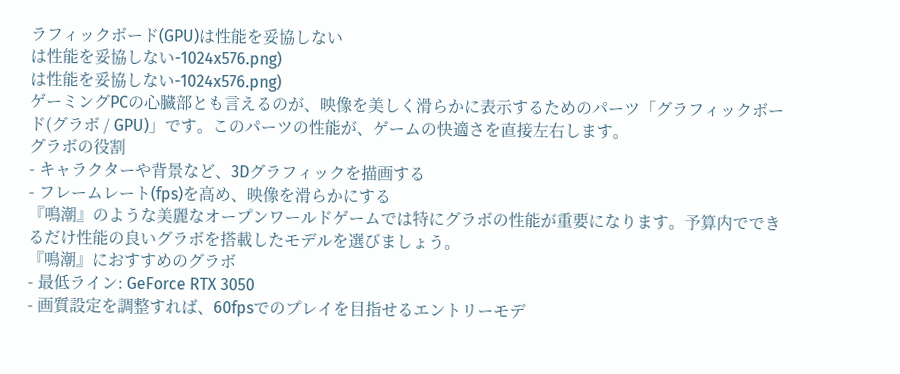ラフィックボード(GPU)は性能を妥協しない
は性能を妥協しない-1024x576.png)
は性能を妥協しない-1024x576.png)
ゲーミングPCの心臓部とも言えるのが、映像を美しく滑らかに表示するためのパーツ「グラフィックボード(グラボ / GPU)」です。このパーツの性能が、ゲームの快適さを直接左右します。
グラボの役割
- キャラクターや背景など、3Dグラフィックを描画する
- フレームレート(fps)を高め、映像を滑らかにする
『鳴潮』のような美麗なオープンワールドゲームでは特にグラボの性能が重要になります。予算内でできるだけ性能の良いグラボを搭載したモデルを選びましょう。
『鳴潮』におすすめのグラボ
- 最低ライン: GeForce RTX 3050
- 画質設定を調整すれば、60fpsでのプレイを目指せるエントリーモデ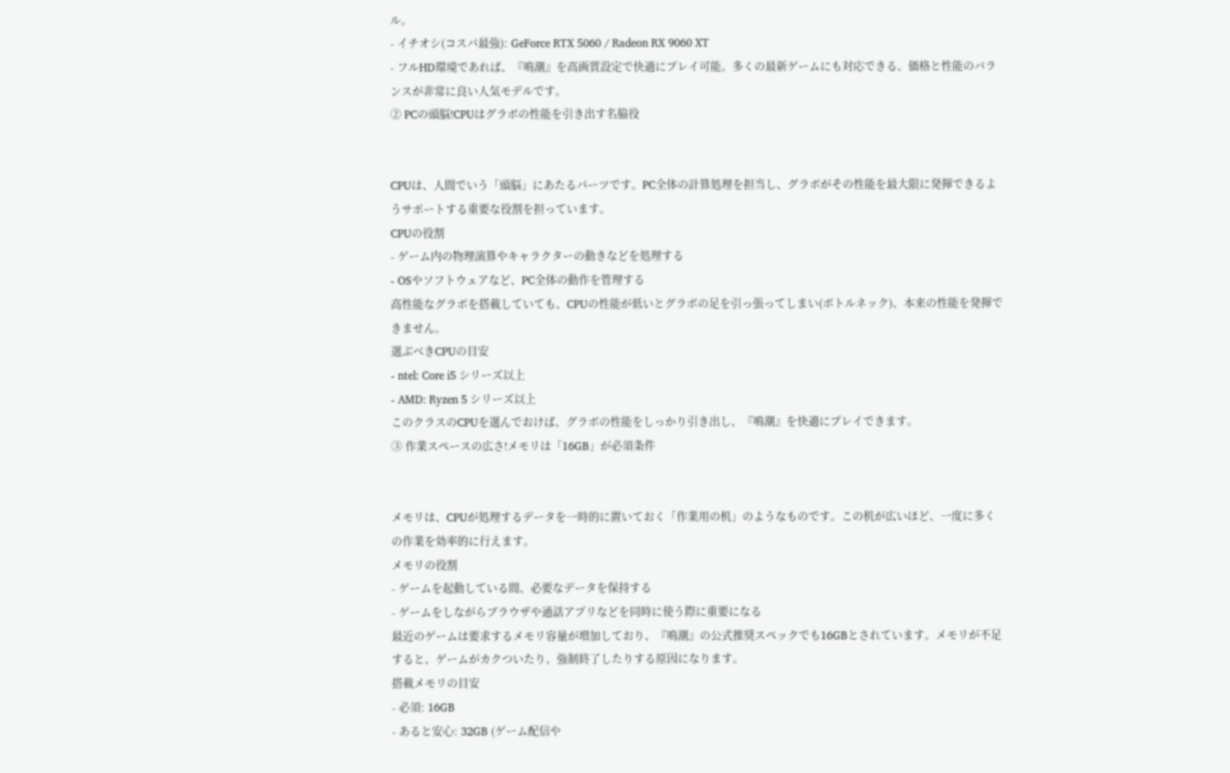ル。
- イチオシ(コスパ最強): GeForce RTX 5060 / Radeon RX 9060 XT
- フルHD環境であれば、『鳴潮』を高画質設定で快適にプレイ可能。多くの最新ゲームにも対応できる、価格と性能のバランスが非常に良い人気モデルです。
② PCの頭脳!CPUはグラボの性能を引き出す名脇役


CPUは、人間でいう「頭脳」にあたるパーツです。PC全体の計算処理を担当し、グラボがその性能を最大限に発揮できるようサポートする重要な役割を担っています。
CPUの役割
- ゲーム内の物理演算やキャラクターの動きなどを処理する
- OSやソフトウェアなど、PC全体の動作を管理する
高性能なグラボを搭載していても、CPUの性能が低いとグラボの足を引っ張ってしまい(ボトルネック)、本来の性能を発揮できません。
選ぶべきCPUの目安
- ntel: Core i5 シリーズ以上
- AMD: Ryzen 5 シリーズ以上
このクラスのCPUを選んでおけば、グラボの性能をしっかり引き出し、『鳴潮』を快適にプレイできます。
③ 作業スペースの広さ!メモリは「16GB」が必須条件


メモリは、CPUが処理するデータを一時的に置いておく「作業用の机」のようなものです。この机が広いほど、一度に多くの作業を効率的に行えます。
メモリの役割
- ゲームを起動している間、必要なデータを保持する
- ゲームをしながらブラウザや通話アプリなどを同時に使う際に重要になる
最近のゲームは要求するメモリ容量が増加しており、『鳴潮』の公式推奨スペックでも16GBとされています。メモリが不足すると、ゲームがカクついたり、強制終了したりする原因になります。
搭載メモリの目安
- 必須: 16GB
- あると安心: 32GB (ゲーム配信や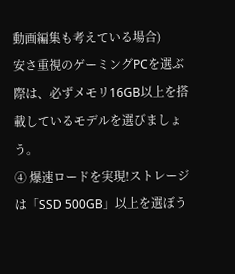動画編集も考えている場合)
安さ重視のゲーミングPCを選ぶ際は、必ずメモリ16GB以上を搭載しているモデルを選びましょう。
④ 爆速ロードを実現!ストレージは「SSD 500GB」以上を選ぼう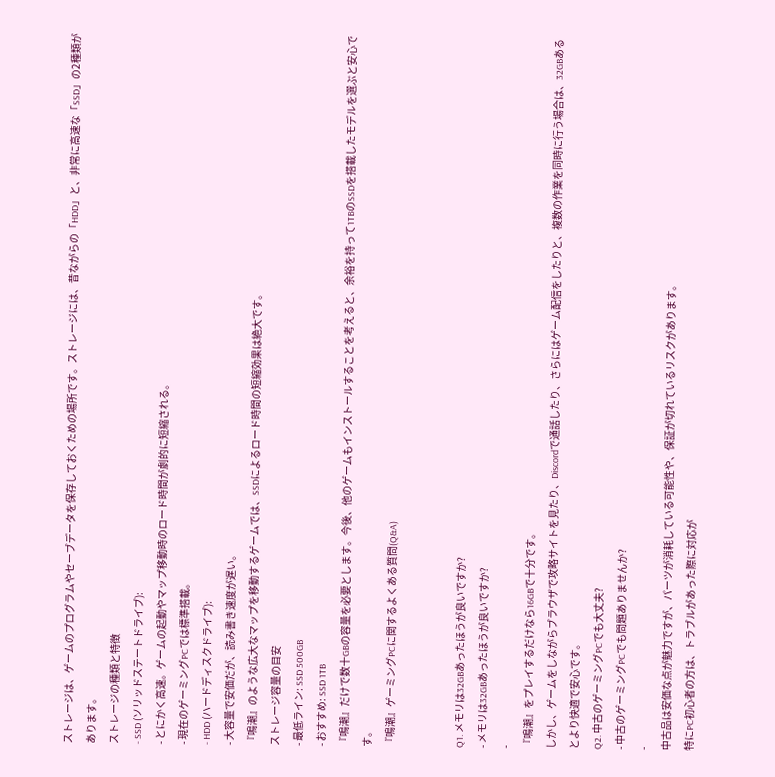ストレージは、ゲームのプログラムやセーブデータを保存しておくための場所です。ストレージには、昔ながらの「HDD」と、非常に高速な「SSD」の2種類があります。
ストレージの種類と特徴
- SSD (ソリッドステートドライブ):
- とにかく高速。ゲームの起動やマップ移動時のロード時間が劇的に短縮される。
- 現在のゲーミングPCでは標準搭載。
- HDD (ハードディスクドライブ):
- 大容量で安価だが、読み書き速度が遅い。
『鳴潮』のような広大なマップを移動するゲームでは、SSDによるロード時間の短縮効果は絶大です。
ストレージ容量の目安
- 最低ライン: SSD 500GB
- おすすめ: SSD 1TB
『鳴潮』だけで数十GBの容量を必要とします。今後、他のゲームもインストールすることを考えると、余裕を持って1TBのSSDを搭載したモデルを選ぶと安心です。
『鳴潮』ゲーミングPCに関するよくある質問(Q&A)


Q1. メモリは32GBあったほうが良いですか?
- メモリは32GBあったほうが良いですか?
-
『鳴潮』をプレイするだけなら16GBで十分です。
しかし、ゲームをしながらブラウザで攻略サイトを見たり、Discordで通話したり、さらにはゲーム配信をしたりと、複数の作業を同時に行う場合は、32GBあるとより快適で安心です。
Q2. 中古のゲーミングPCでも大丈夫?
- 中古のゲーミングPCでも問題ありませんか?
-
中古品は安価な点が魅力ですが、パーツが消耗している可能性や、保証が切れているリスクがあります。
特にPC初心者の方は、トラブルがあった際に対応が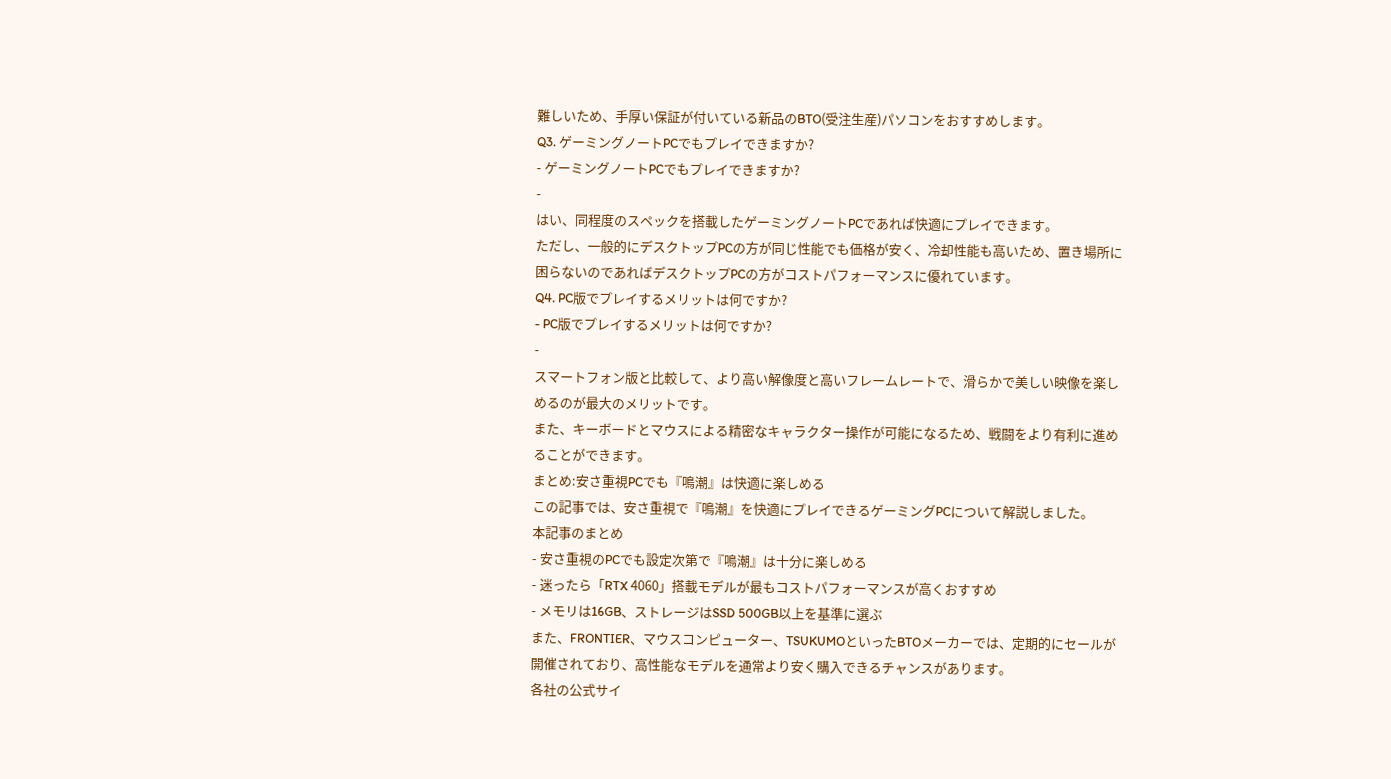難しいため、手厚い保証が付いている新品のBTO(受注生産)パソコンをおすすめします。
Q3. ゲーミングノートPCでもプレイできますか?
- ゲーミングノートPCでもプレイできますか?
-
はい、同程度のスペックを搭載したゲーミングノートPCであれば快適にプレイできます。
ただし、一般的にデスクトップPCの方が同じ性能でも価格が安く、冷却性能も高いため、置き場所に困らないのであればデスクトップPCの方がコストパフォーマンスに優れています。
Q4. PC版でプレイするメリットは何ですか?
- PC版でプレイするメリットは何ですか?
-
スマートフォン版と比較して、より高い解像度と高いフレームレートで、滑らかで美しい映像を楽しめるのが最大のメリットです。
また、キーボードとマウスによる精密なキャラクター操作が可能になるため、戦闘をより有利に進めることができます。
まとめ:安さ重視PCでも『鳴潮』は快適に楽しめる
この記事では、安さ重視で『鳴潮』を快適にプレイできるゲーミングPCについて解説しました。
本記事のまとめ
- 安さ重視のPCでも設定次第で『鳴潮』は十分に楽しめる
- 迷ったら「RTX 4060」搭載モデルが最もコストパフォーマンスが高くおすすめ
- メモリは16GB、ストレージはSSD 500GB以上を基準に選ぶ
また、FRONTIER、マウスコンピューター、TSUKUMOといったBTOメーカーでは、定期的にセールが開催されており、高性能なモデルを通常より安く購入できるチャンスがあります。
各社の公式サイ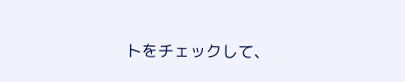トをチェックして、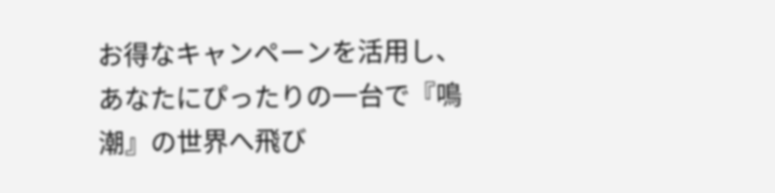お得なキャンペーンを活用し、あなたにぴったりの一台で『鳴潮』の世界へ飛び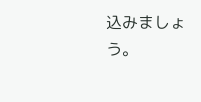込みましょう。